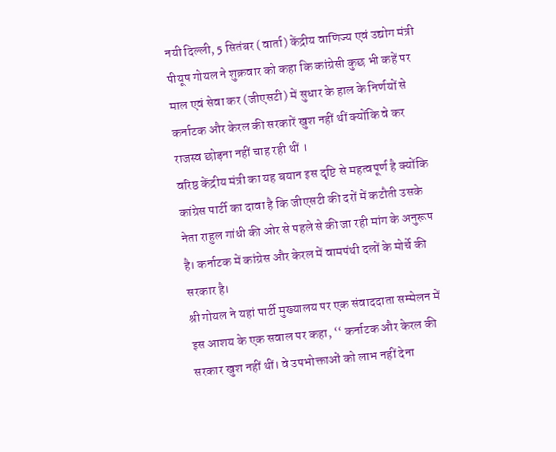नयी दिल्ली, 5 सितंबर (वार्ता) केंद्रीय वाणिज्य एवं उद्योग मंत्री पीयूष गोयल ने शुक्रवार को कहा कि कांग्रेसी कुछ भी कहें पर माल एवं सेवा कर (जीएसटी) में सुधार के हाल के निर्णयों से कर्नाटक और केरल की सरकारें खुश नहीं थीं क्योंकि वे कर राजस्व छोड़ना नहीं चाह रही थीं ।
वरिष्ठ केंद्रीय मंत्री का यह बयान इस दृष्टि से महत्वपूर्ण है क्योंकि कांग्रेस पार्टी का दावा है कि जीएसटी की दरों में कटौती उसके नेता राहुल गांधी की ओर से पहले से की जा रही मांग के अनुरूप है। कर्नाटक में कांग्रेस और केरल में वामपंथी दलों के मोर्चे की सरकार है।
श्री गोयल ने यहां पार्टी मुख्यालय पर एक संवाददाता सम्मेलन में इस आशय के एक सवाल पर कहा, ‘‘ कर्नाटक और केरल की सरकार खुश नहीं थीं। वे उपभोक्ताओं को लाभ नहीं देना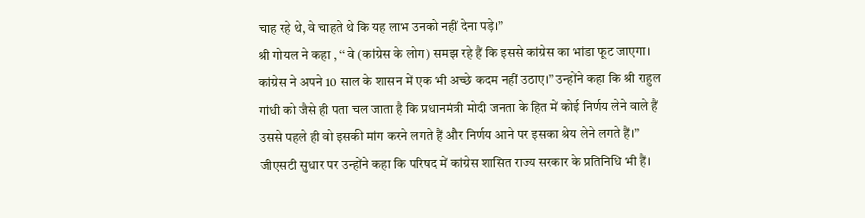चाह रहे थे, वे चाहते थे कि यह लाभ उनको नहीं देना पड़े।”
श्री गोयल ने कहा , ‘‘ वे (कांग्रेस के लोग) समझ रहे हैं कि इससे कांग्रेस का भांडा फूट जाएगा। कांग्रेस ने अपने 10 साल के शासन में एक भी अच्छे कदम नहीं उठाए।” उन्होंने कहा कि श्री राहुल गांधी को जैसे ही पता चल जाता है कि प्रधानमंत्री मोदी जनता के हित में कोई निर्णय लेने वाले हैं उससे पहले ही वो इसकी मांग करने लगते हैं और निर्णय आने पर इसका श्रेय लेने लगते हैं।”
जीएसटी सुधार पर उन्होंने कहा कि परिषद में कांग्रेस शासित राज्य सरकार के प्रतिनिधि भी हैं।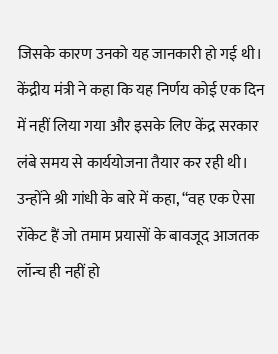जिसके कारण उनको यह जानकारी हो गई थी। केंद्रीय मंत्री ने कहा कि यह निर्णय कोई एक दिन में नहीं लिया गया और इसके लिए केंद्र सरकार लंबे समय से कार्ययोजना तैयार कर रही थी। उन्होंने श्री गांधी के बारे में कहा, “वह एक ऐसा रॉकेट हैं जो तमाम प्रयासों के बावजूद आजतक लॉन्च ही नहीं हो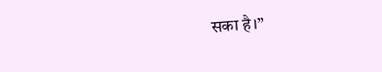सका है।”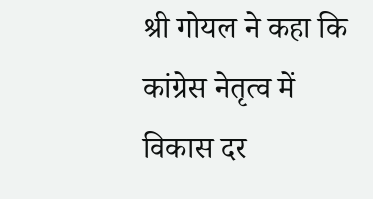श्री गोयल ने कहा कि कांग्रेस नेतृत्व में विकास दर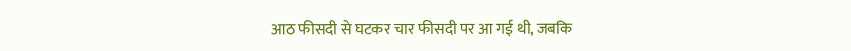आठ फीसदी से घटकर चार फीसदी पर आ गई थी, जबकि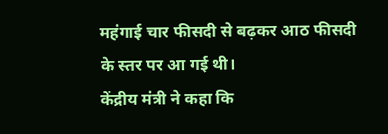महंगाई चार फीसदी से बढ़कर आठ फीसदी के स्तर पर आ गई थी।
केंद्रीय मंत्री ने कहा कि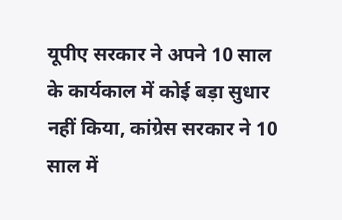यूपीए सरकार ने अपने 10 साल के कार्यकाल में कोई बड़ा सुधार नहीं किया, कांग्रेस सरकार ने 10 साल में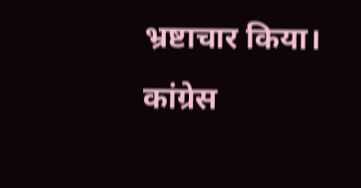भ्रष्टाचार किया। कांग्रेस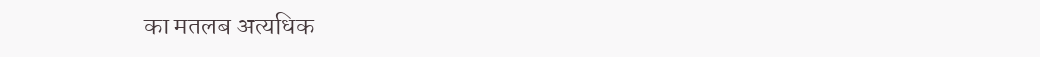का मतलब अत्यधिक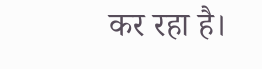कर रहा है।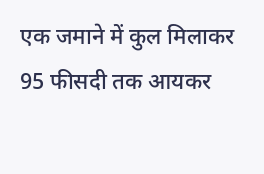एक जमाने में कुल मिलाकर 95 फीसदी तक आयकर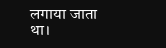लगाया जाता था।